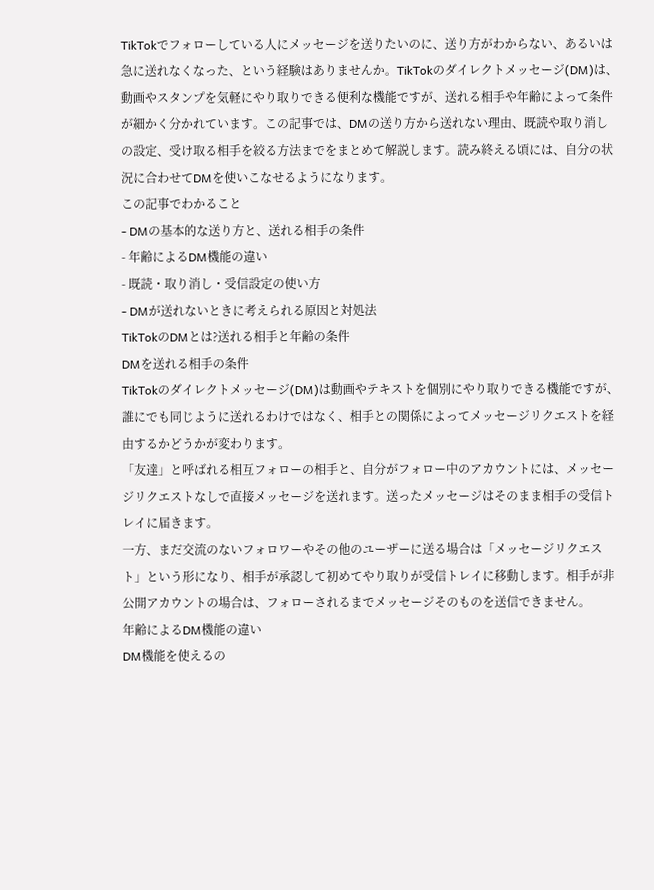TikTokでフォローしている人にメッセージを送りたいのに、送り方がわからない、あるいは急に送れなくなった、という経験はありませんか。TikTokのダイレクトメッセージ(DM)は、動画やスタンプを気軽にやり取りできる便利な機能ですが、送れる相手や年齢によって条件が細かく分かれています。この記事では、DMの送り方から送れない理由、既読や取り消しの設定、受け取る相手を絞る方法までをまとめて解説します。読み終える頃には、自分の状況に合わせてDMを使いこなせるようになります。
この記事でわかること
- DMの基本的な送り方と、送れる相手の条件
- 年齢によるDM機能の違い
- 既読・取り消し・受信設定の使い方
- DMが送れないときに考えられる原因と対処法
TikTokのDMとは?送れる相手と年齢の条件
DMを送れる相手の条件
TikTokのダイレクトメッセージ(DM)は動画やテキストを個別にやり取りできる機能ですが、誰にでも同じように送れるわけではなく、相手との関係によってメッセージリクエストを経由するかどうかが変わります。
「友達」と呼ばれる相互フォローの相手と、自分がフォロー中のアカウントには、メッセージリクエストなしで直接メッセージを送れます。送ったメッセージはそのまま相手の受信トレイに届きます。
一方、まだ交流のないフォロワーやその他のユーザーに送る場合は「メッセージリクエスト」という形になり、相手が承認して初めてやり取りが受信トレイに移動します。相手が非公開アカウントの場合は、フォローされるまでメッセージそのものを送信できません。
年齢によるDM機能の違い
DM機能を使えるの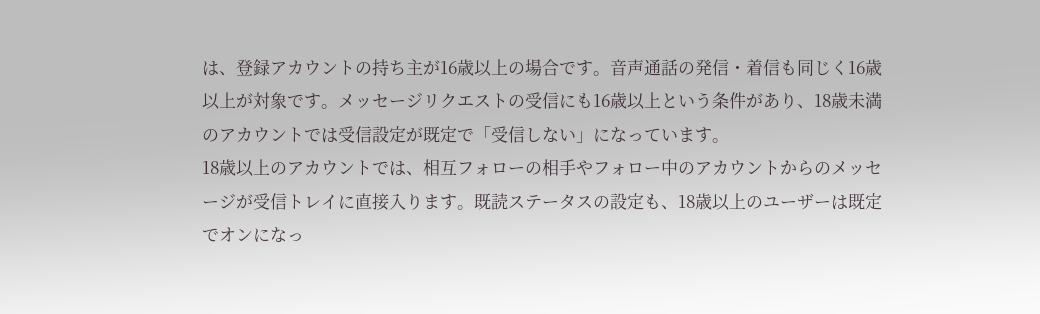は、登録アカウントの持ち主が16歳以上の場合です。音声通話の発信・着信も同じく16歳以上が対象です。メッセージリクエストの受信にも16歳以上という条件があり、18歳未満のアカウントでは受信設定が既定で「受信しない」になっています。
18歳以上のアカウントでは、相互フォローの相手やフォロー中のアカウントからのメッセージが受信トレイに直接入ります。既読ステータスの設定も、18歳以上のユーザーは既定でオンになっ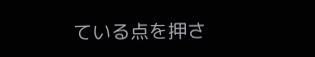ている点を押さ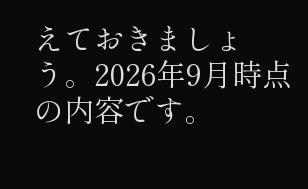えておきましょう。2026年9月時点の内容です。